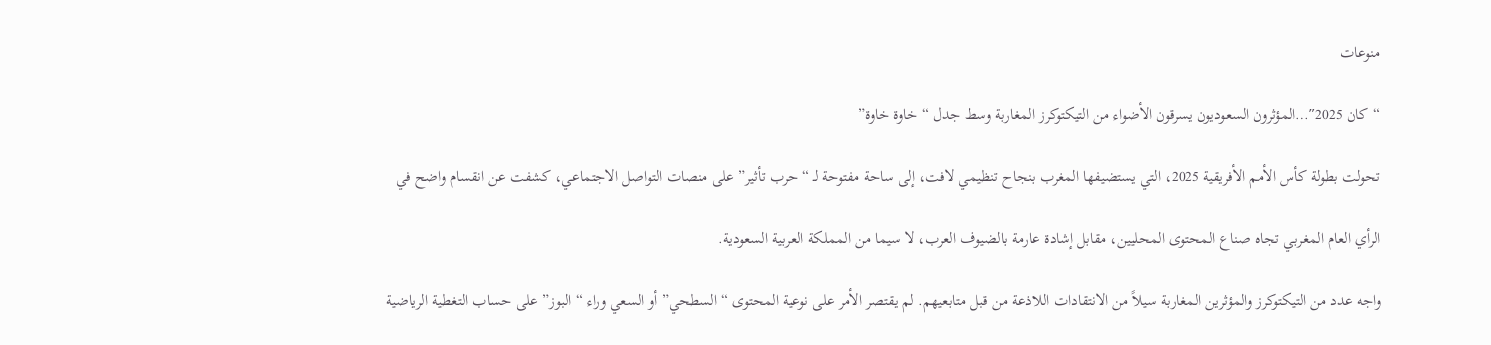منوعات

“كان 2025″…المؤثرون السعوديون يسرقون الأضواء من التيكتوكرز المغاربة وسط جدل “خاوة خاوة”

تحولت بطولة كأس الأمم الأفريقية 2025، التي يستضيفها المغرب بنجاح تنظيمي لافت، إلى ساحة مفتوحة لـ “حرب تأثير” على منصات التواصل الاجتماعي، كشفت عن انقسام واضح في

الرأي العام المغربي تجاه صناع المحتوى المحليين، مقابل إشادة عارمة بالضيوف العرب، لا سيما من المملكة العربية السعودية.

واجه عدد من التيكتوكرز والمؤثرين المغاربة سيلاً من الانتقادات اللاذعة من قبل متابعيهم. لم يقتصر الأمر على نوعية المحتوى “السطحي” أو السعي وراء “البوز” على حساب التغطية الرياضية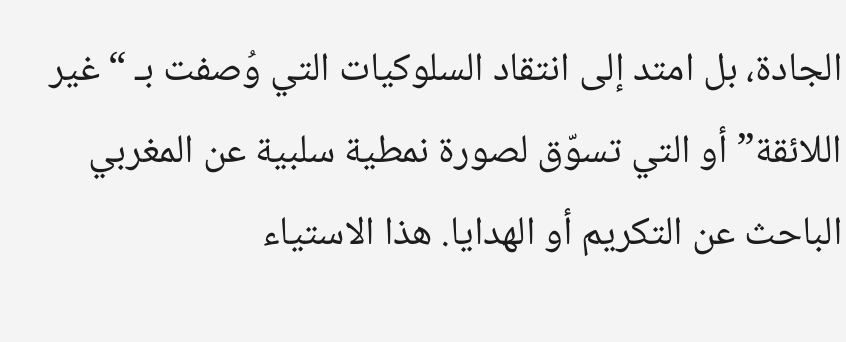الجادة، بل امتد إلى انتقاد السلوكيات التي وُصفت بـ “غير اللائقة” أو التي تسوّق لصورة نمطية سلبية عن المغربي الباحث عن التكريم أو الهدايا. هذا الاستياء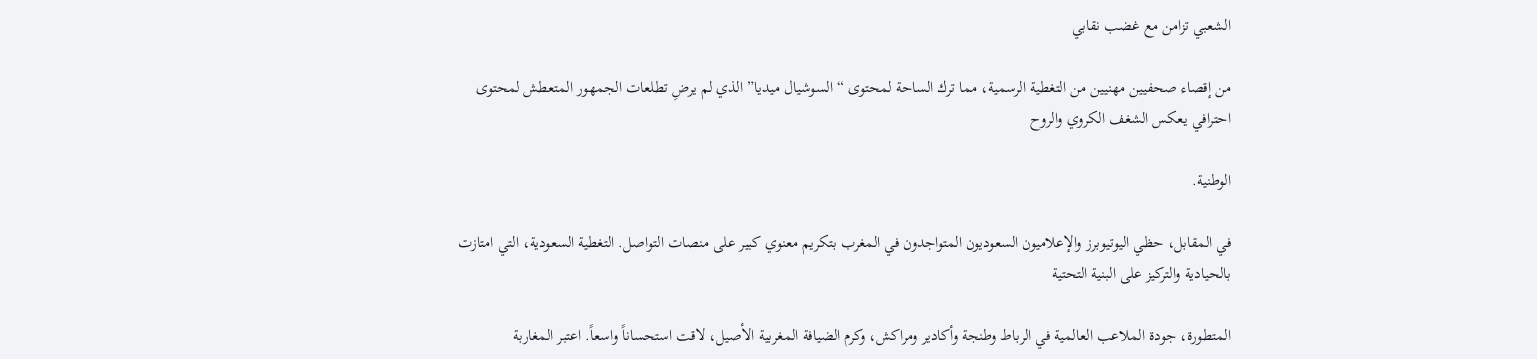الشعبي تزامن مع غضب نقابي

من إقصاء صحفيين مهنيين من التغطية الرسمية، مما ترك الساحة لمحتوى “السوشيال ميديا” الذي لم يرضِ تطلعات الجمهور المتعطش لمحتوى احترافي يعكس الشغف الكروي والروح

الوطنية.

في المقابل، حظي اليوتيوبرز والإعلاميون السعوديون المتواجدون في المغرب بتكريم معنوي كبير على منصات التواصل. التغطية السعودية، التي امتازت بالحيادية والتركيز على البنية التحتية

المتطورة، جودة الملاعب العالمية في الرباط وطنجة وأكادير ومراكش، وكرم الضيافة المغربية الأصيل، لاقت استحساناً واسعاً. اعتبر المغاربة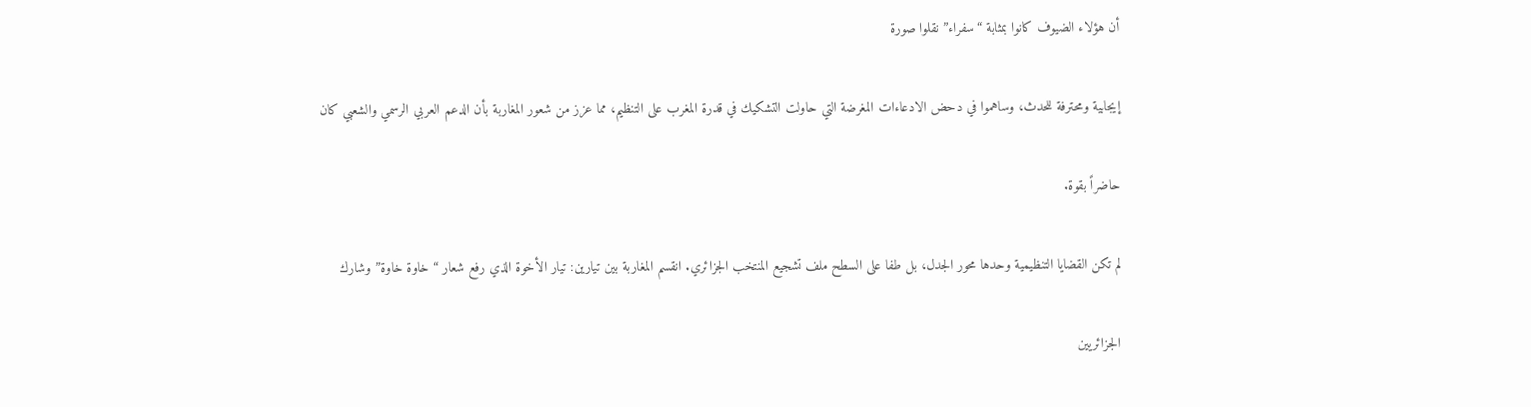أن هؤلاء الضيوف كانوا بمثابة “سفراء” نقلوا صورة

إيجابية ومحترفة للحدث، وساهموا في دحض الادعاءات المغرضة التي حاولت التشكيك في قدرة المغرب على التنظيم، مما عزز من شعور المغاربة بأن الدعم العربي الرسمي والشعبي كان

حاضراً بقوة.

لم تكن القضايا التنظيمية وحدها محور الجدل، بل طفا على السطح ملف تشجيع المنتخب الجزائري. انقسم المغاربة بين تيارين: تيار الأخوة الذي رفع شعار “خاوة خاوة” وشارك

الجزائريين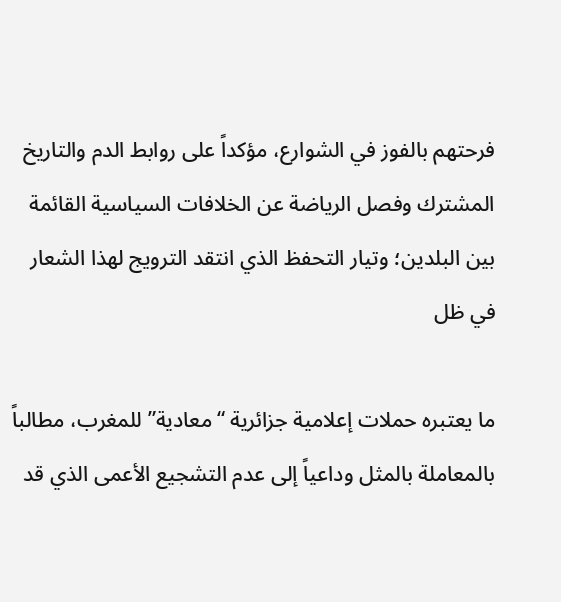فرحتهم بالفوز في الشوارع، مؤكداً على روابط الدم والتاريخ المشترك وفصل الرياضة عن الخلافات السياسية القائمة بين البلدين؛ وتيار التحفظ الذي انتقد الترويج لهذا الشعار في ظل

ما يعتبره حملات إعلامية جزائرية “معادية” للمغرب، مطالباً بالمعاملة بالمثل وداعياً إلى عدم التشجيع الأعمى الذي قد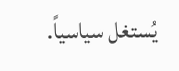يُستغل سياسياً.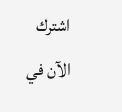اشترك الآن في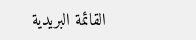القائمة البريدية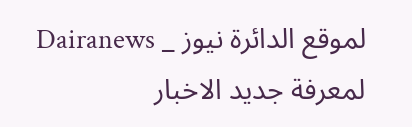لموقع الدائرة نيوز _ Dairanews لمعرفة جديد الاخبار